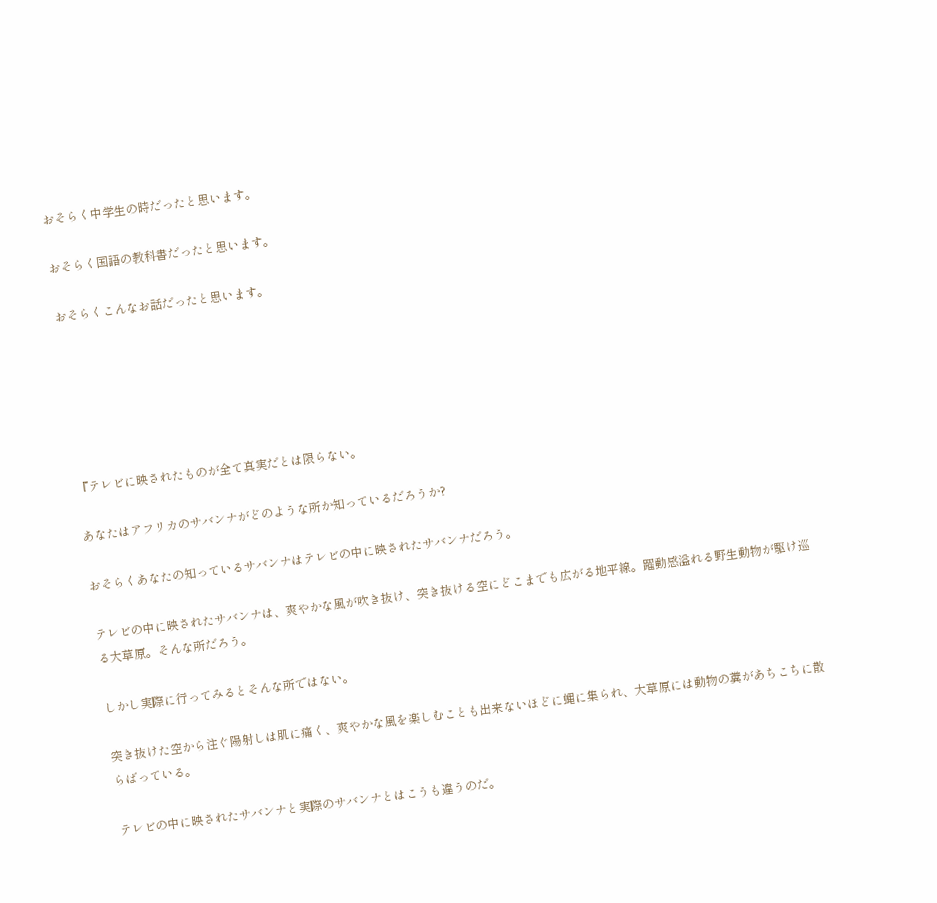おそらく中学生の時だったと思います。

おそらく国語の教科書だったと思います。

おそらくこんなお話だったと思います。






『テレビに映されたものが全て真実だとは限らない。

あなたはアフリカのサバンナがどのような所か知っているだろうか?

おそらくあなたの知っているサバンナはテレビの中に映されたサバンナだろう。

テレビの中に映されたサバンナは、爽やかな風が吹き抜け、突き抜ける空にどこまでも広がる地平線。躍動感溢れる野生動物が駆け巡る大草原。そんな所だろう。

しかし実際に行ってみるとそんな所ではない。

突き抜けた空から注ぐ陽射しは肌に痛く、爽やかな風を楽しむことも出来ないほどに蝿に集られ、大草原には動物の糞があちこちに散らばっている。

テレビの中に映されたサバンナと実際のサバンナとはこうも違うのだ。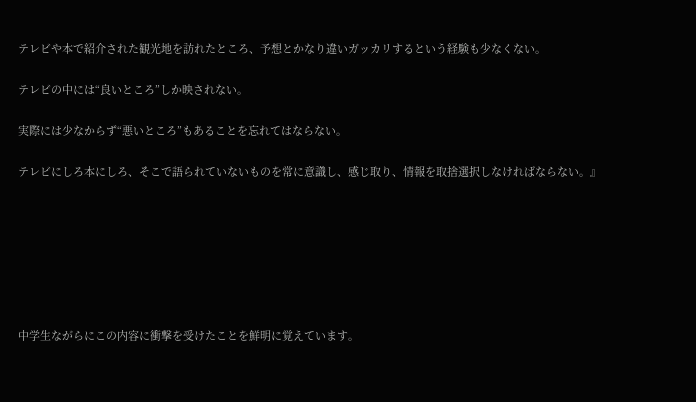テレビや本で紹介された観光地を訪れたところ、予想とかなり違いガッカリするという経験も少なくない。

テレビの中には“良いところ”しか映されない。

実際には少なからず“悪いところ”もあることを忘れてはならない。

テレビにしろ本にしろ、そこで語られていないものを常に意識し、感じ取り、情報を取捨選択しなければならない。』







中学生ながらにこの内容に衝撃を受けたことを鮮明に覚えています。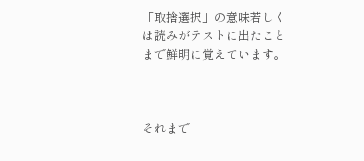「取捨選択」の意味若しくは読みがテストに出たことまで鮮明に覚えています。



それまで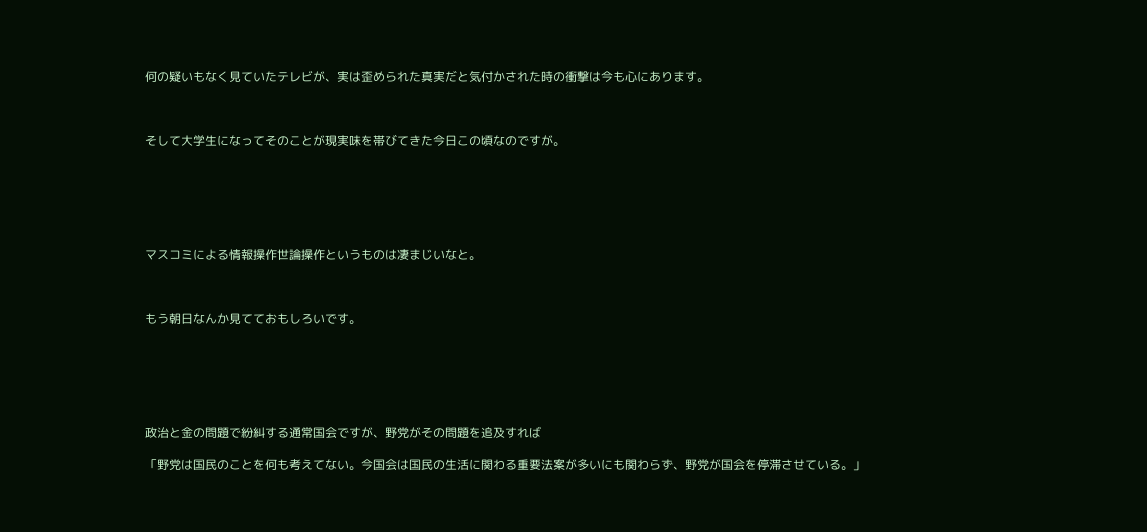何の疑いもなく見ていたテレビが、実は歪められた真実だと気付かされた時の衝撃は今も心にあります。



そして大学生になってそのことが現実味を帯びてきた今日この頃なのですが。






マスコミによる情報操作世論操作というものは凄まじいなと。



もう朝日なんか見てておもしろいです。






政治と金の問題で紛糾する通常国会ですが、野党がその問題を追及すれば

「野党は国民のことを何も考えてない。今国会は国民の生活に関わる重要法案が多いにも関わらず、野党が国会を停滞させている。」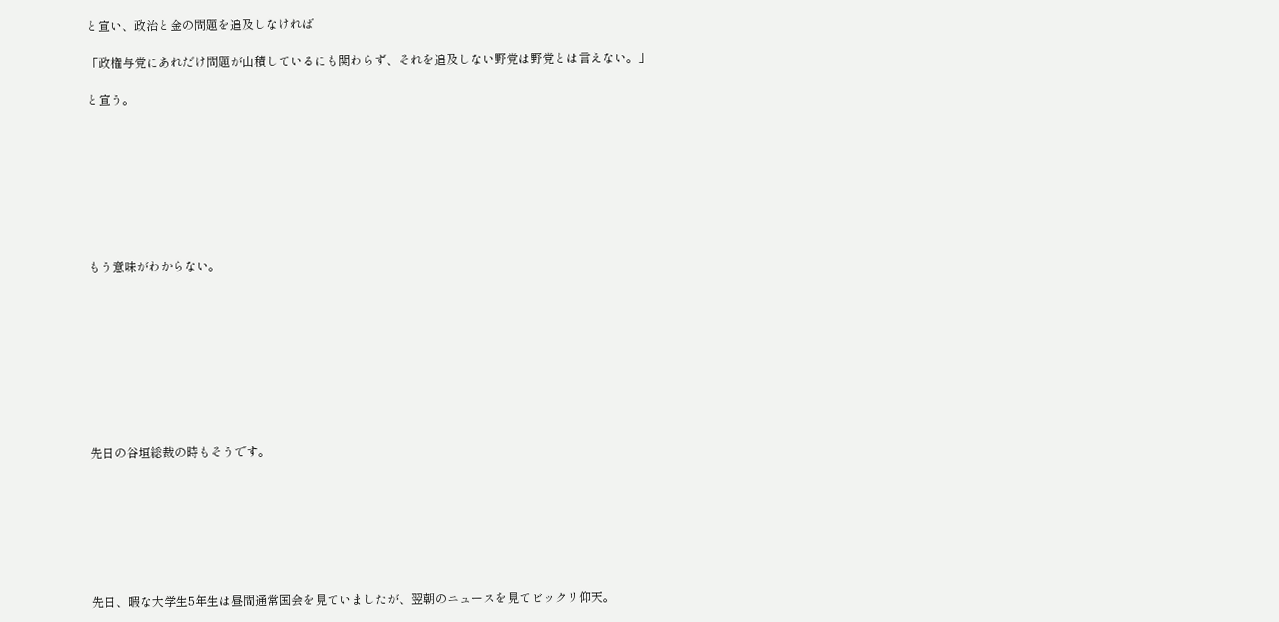と宣い、政治と金の問題を追及しなければ

「政権与党にあれだけ問題が山積しているにも関わらず、それを追及しない野党は野党とは言えない。」

と宣う。








もう意味がわからない。









先日の谷垣総裁の時もそうです。







先日、暇な大学生5年生は昼間通常国会を見ていましたが、翌朝のニュースを見てビックリ仰天。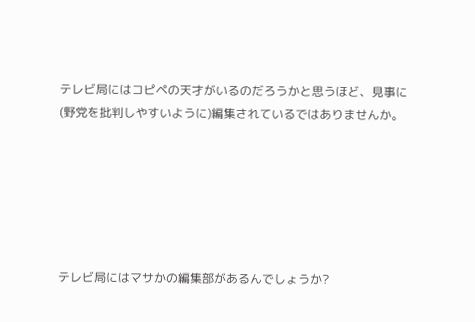テレビ局にはコピペの天才がいるのだろうかと思うほど、見事に(野党を批判しやすいように)編集されているではありませんか。






テレビ局にはマサかの編集部があるんでしょうか?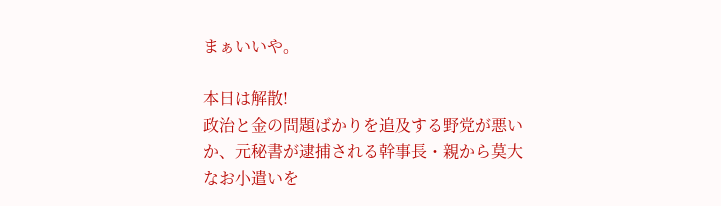まぁいいや。

本日は解散!
政治と金の問題ばかりを追及する野党が悪いか、元秘書が逮捕される幹事長・親から莫大なお小遣いを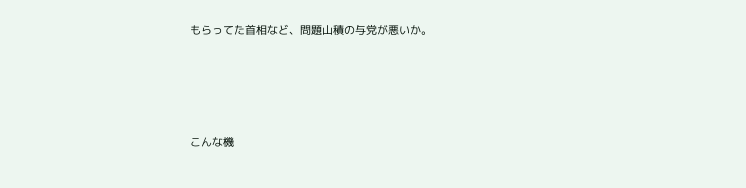もらってた首相など、問題山積の与党が悪いか。







こんな機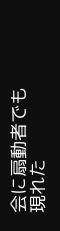会に扇動者でも現れた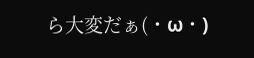ら大変だぁ(・ω・)